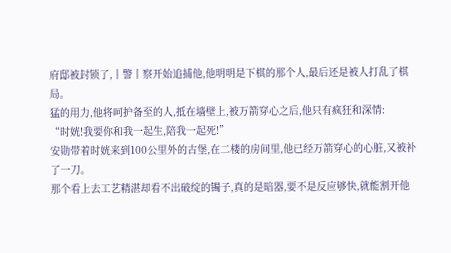府邸被封锁了,丨警丨察开始追捕他,他明明是下棋的那个人,最后还是被人打乱了棋局。
猛的用力,他将呵护备至的人,抵在墙壁上,被万箭穿心之后,他只有疯狂和深情:
“时姯!我要你和我一起生,陪我一起死!”
安勋带着时姯来到100公里外的古堡,在二楼的房间里,他已经万箭穿心的心脏,又被补了一刀。
那个看上去工艺精湛却看不出破绽的镯子,真的是暗器,要不是反应够快,就能割开他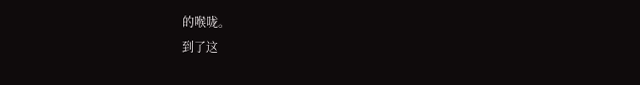的喉咙。
到了这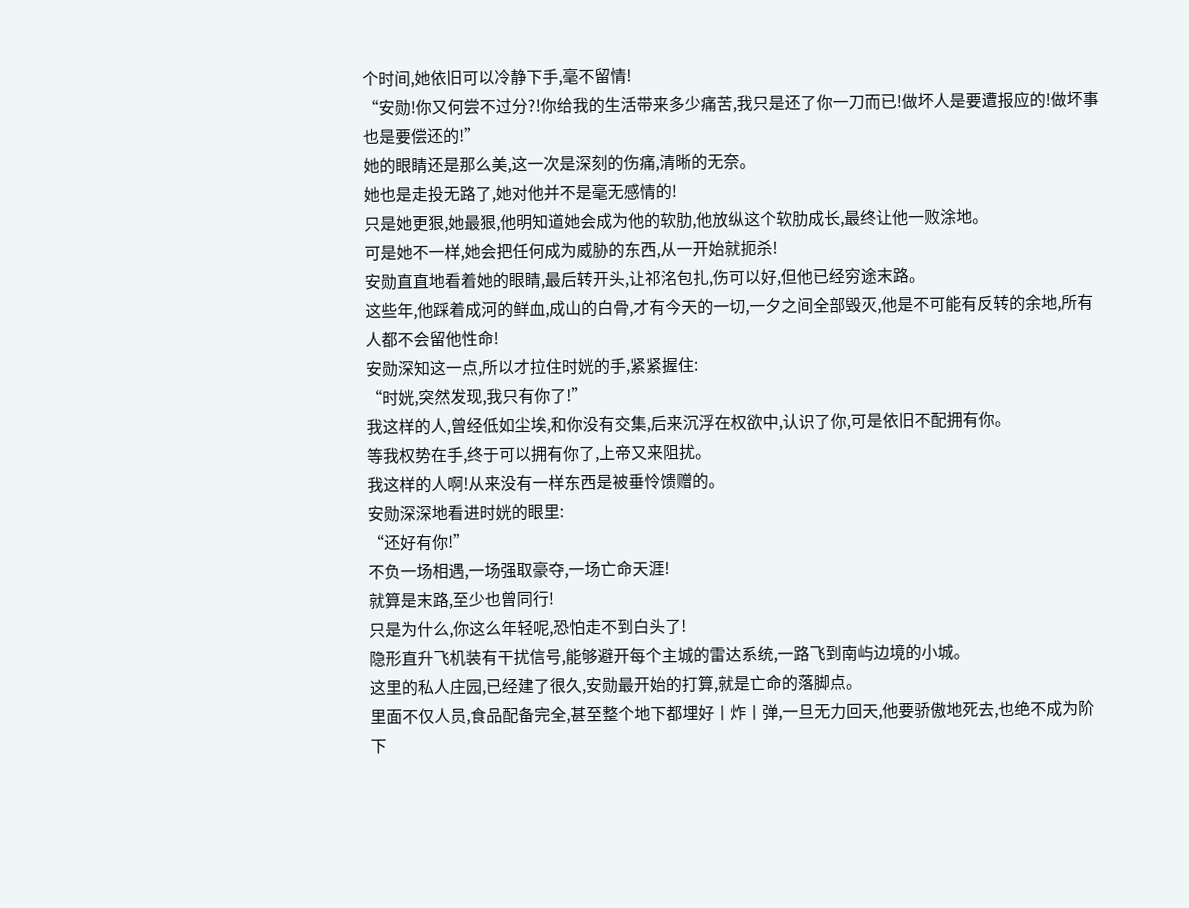个时间,她依旧可以冷静下手,毫不留情!
“安勋!你又何尝不过分?!你给我的生活带来多少痛苦,我只是还了你一刀而已!做坏人是要遭报应的!做坏事也是要偿还的!”
她的眼睛还是那么美,这一次是深刻的伤痛,清晰的无奈。
她也是走投无路了,她对他并不是毫无感情的!
只是她更狠,她最狠,他明知道她会成为他的软肋,他放纵这个软肋成长,最终让他一败涂地。
可是她不一样,她会把任何成为威胁的东西,从一开始就扼杀!
安勋直直地看着她的眼睛,最后转开头,让祁洺包扎,伤可以好,但他已经穷途末路。
这些年,他踩着成河的鲜血,成山的白骨,才有今天的一切,一夕之间全部毁灭,他是不可能有反转的余地,所有人都不会留他性命!
安勋深知这一点,所以才拉住时姯的手,紧紧握住:
“时姯,突然发现,我只有你了!”
我这样的人,曾经低如尘埃,和你没有交集,后来沉浮在权欲中,认识了你,可是依旧不配拥有你。
等我权势在手,终于可以拥有你了,上帝又来阻扰。
我这样的人啊!从来没有一样东西是被垂怜馈赠的。
安勋深深地看进时姯的眼里:
“还好有你!”
不负一场相遇,一场强取豪夺,一场亡命天涯!
就算是末路,至少也曾同行!
只是为什么,你这么年轻呢,恐怕走不到白头了!
隐形直升飞机装有干扰信号,能够避开每个主城的雷达系统,一路飞到南屿边境的小城。
这里的私人庄园,已经建了很久,安勋最开始的打算,就是亡命的落脚点。
里面不仅人员,食品配备完全,甚至整个地下都埋好丨炸丨弹,一旦无力回天,他要骄傲地死去,也绝不成为阶下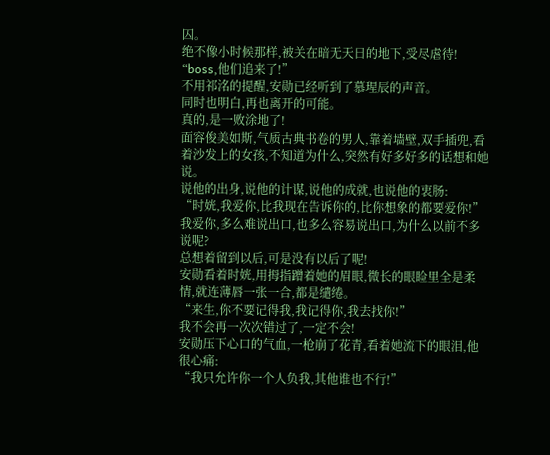囚。
绝不像小时候那样,被关在暗无天日的地下,受尽虐待!
“boss,他们追来了!”
不用祁洺的提醒,安勋已经听到了慕瑆辰的声音。
同时也明白,再也离开的可能。
真的,是一败涂地了!
面容俊美如斯,气质古典书卷的男人,靠着墙壁,双手插兜,看着沙发上的女孩,不知道为什么,突然有好多好多的话想和她说。
说他的出身,说他的计谋,说他的成就,也说他的衷肠:
“时姯,我爱你,比我现在告诉你的,比你想象的都要爱你!”
我爱你,多么难说出口,也多么容易说出口,为什么以前不多说呢?
总想着留到以后,可是没有以后了呢!
安勋看着时姯,用拇指蹭着她的眉眼,微长的眼睑里全是柔情,就连薄唇一张一合,都是缱绻。
“来生,你不要记得我,我记得你,我去找你!”
我不会再一次次错过了,一定不会!
安勋压下心口的气血,一枪崩了花青,看着她流下的眼泪,他很心痛:
“我只允许你一个人负我,其他谁也不行!”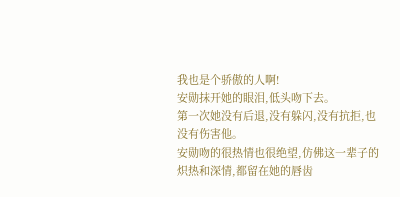我也是个骄傲的人啊!
安勋抹开她的眼泪,低头吻下去。
第一次她没有后退,没有躲闪,没有抗拒,也没有伤害他。
安勋吻的很热情也很绝望,仿佛这一辈子的炽热和深情,都留在她的唇齿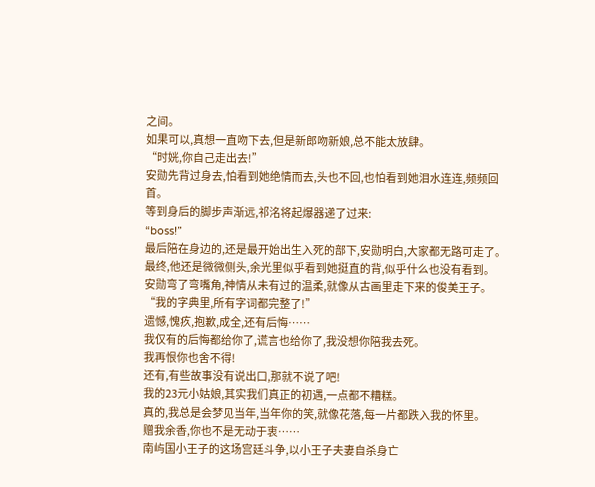之间。
如果可以,真想一直吻下去,但是新郎吻新娘,总不能太放肆。
“时姯,你自己走出去!”
安勋先背过身去,怕看到她绝情而去,头也不回,也怕看到她泪水连连,频频回首。
等到身后的脚步声渐远,祁洺将起爆器递了过来:
“boss!”
最后陪在身边的,还是最开始出生入死的部下,安勋明白,大家都无路可走了。
最终,他还是微微侧头,余光里似乎看到她挺直的背,似乎什么也没有看到。
安勋弯了弯嘴角,神情从未有过的温柔,就像从古画里走下来的俊美王子。
“我的字典里,所有字词都完整了!”
遗憾,愧疚,抱歉,成全,还有后悔……
我仅有的后悔都给你了,谎言也给你了,我没想你陪我去死。
我再恨你也舍不得!
还有,有些故事没有说出口,那就不说了吧!
我的23元小姑娘,其实我们真正的初遇,一点都不糟糕。
真的,我总是会梦见当年,当年你的笑,就像花落,每一片都跌入我的怀里。
赠我余香,你也不是无动于衷……
南屿国小王子的这场宫廷斗争,以小王子夫妻自杀身亡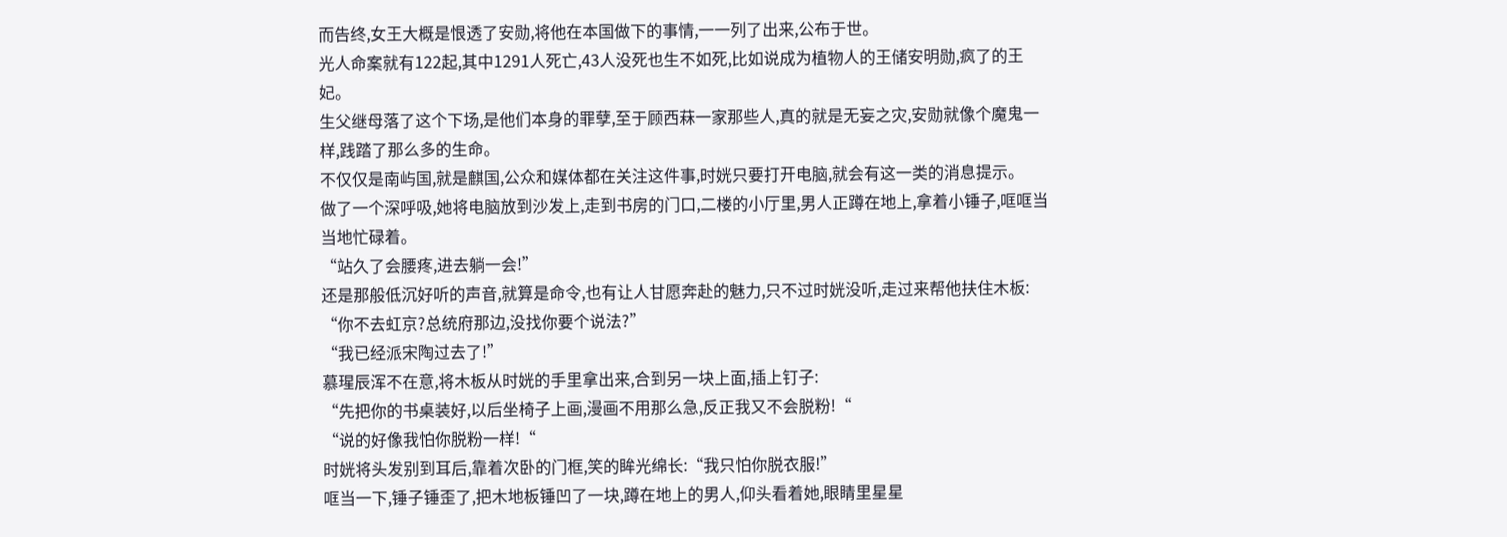而告终,女王大概是恨透了安勋,将他在本国做下的事情,一一列了出来,公布于世。
光人命案就有122起,其中1291人死亡,43人没死也生不如死,比如说成为植物人的王储安明勋,疯了的王妃。
生父继母落了这个下场,是他们本身的罪孽,至于顾西菻一家那些人,真的就是无妄之灾,安勋就像个魔鬼一样,践踏了那么多的生命。
不仅仅是南屿国,就是麒国,公众和媒体都在关注这件事,时姯只要打开电脑,就会有这一类的消息提示。
做了一个深呼吸,她将电脑放到沙发上,走到书房的门口,二楼的小厅里,男人正蹲在地上,拿着小锤子,哐哐当当地忙碌着。
“站久了会腰疼,进去躺一会!”
还是那般低沉好听的声音,就算是命令,也有让人甘愿奔赴的魅力,只不过时姯没听,走过来帮他扶住木板:
“你不去虹京?总统府那边,没找你要个说法?”
“我已经派宋陶过去了!”
慕瑆辰浑不在意,将木板从时姯的手里拿出来,合到另一块上面,插上钉子:
“先把你的书桌装好,以后坐椅子上画,漫画不用那么急,反正我又不会脱粉!“
“说的好像我怕你脱粉一样!“
时姯将头发别到耳后,靠着次卧的门框,笑的眸光绵长:“我只怕你脱衣服!”
哐当一下,锤子锤歪了,把木地板锤凹了一块,蹲在地上的男人,仰头看着她,眼睛里星星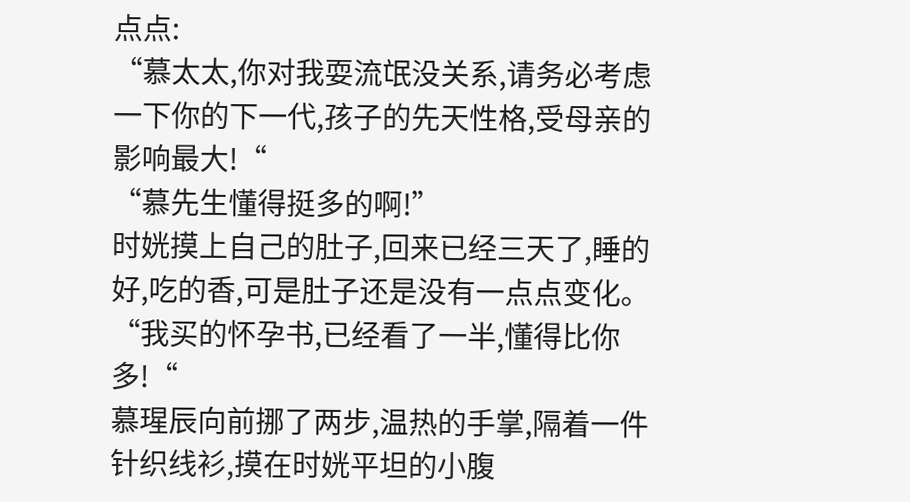点点:
“慕太太,你对我耍流氓没关系,请务必考虑一下你的下一代,孩子的先天性格,受母亲的影响最大!“
“慕先生懂得挺多的啊!”
时姯摸上自己的肚子,回来已经三天了,睡的好,吃的香,可是肚子还是没有一点点变化。
“我买的怀孕书,已经看了一半,懂得比你多!“
慕瑆辰向前挪了两步,温热的手掌,隔着一件针织线衫,摸在时姯平坦的小腹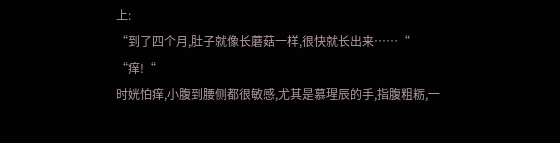上:
“到了四个月,肚子就像长蘑菇一样,很快就长出来……“
“痒!“
时姯怕痒,小腹到腰侧都很敏感,尤其是慕瑆辰的手,指腹粗粝,一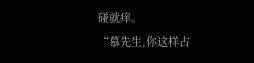碰就痒。
“慕先生,你这样占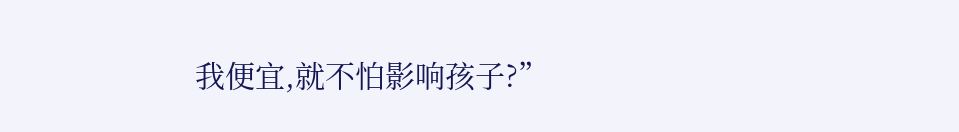我便宜,就不怕影响孩子?”